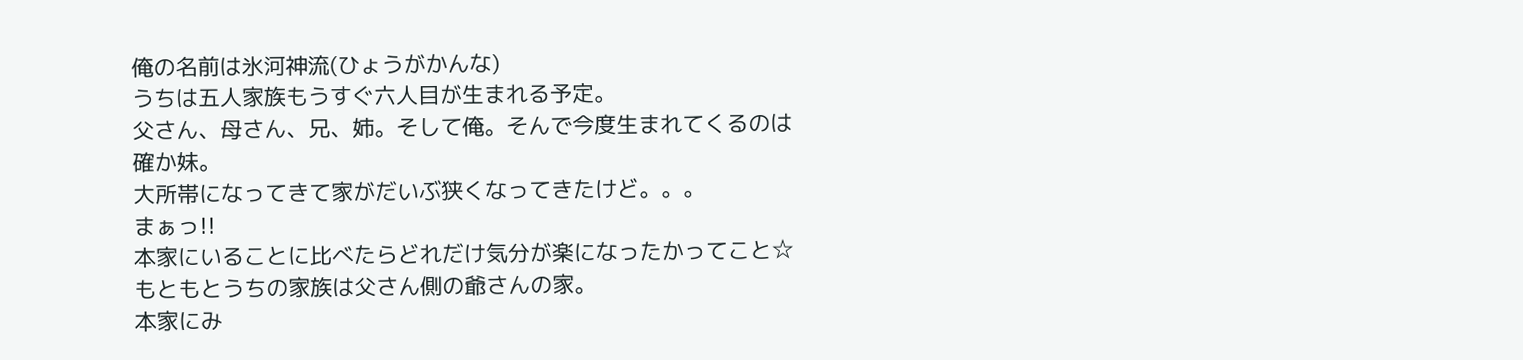俺の名前は氷河神流(ひょうがかんな)
うちは五人家族もうすぐ六人目が生まれる予定。
父さん、母さん、兄、姉。そして俺。そんで今度生まれてくるのは
確か妹。
大所帯になってきて家がだいぶ狭くなってきたけど。。。
まぁっ!!
本家にいることに比べたらどれだけ気分が楽になったかってこと☆
もともとうちの家族は父さん側の爺さんの家。
本家にみ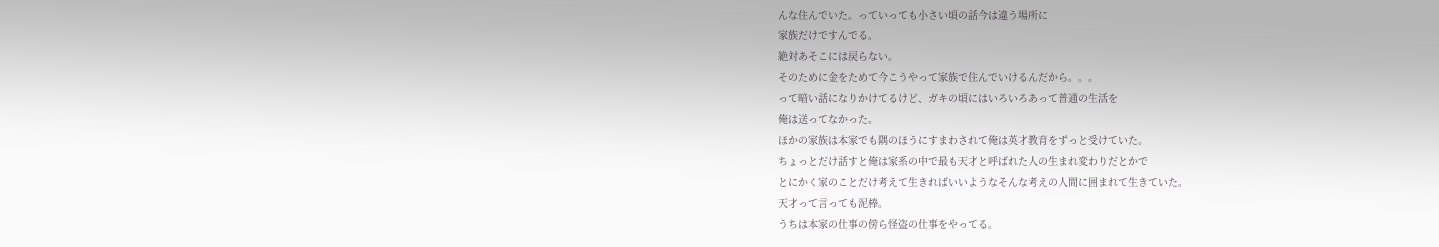んな住んでいた。っていっても小さい頃の話今は違う場所に
家族だけですんでる。
絶対あそこには戻らない。
そのために金をためて今こうやって家族で住んでいけるんだから。。。
って暗い話になりかけてるけど、ガキの頃にはいろいろあって普通の生活を
俺は送ってなかった。
ほかの家族は本家でも隅のほうにすまわされて俺は英才教育をずっと受けていた。
ちょっとだけ話すと俺は家系の中で最も天才と呼ばれた人の生まれ変わりだとかで
とにかく家のことだけ考えて生きればいいようなそんな考えの人間に囲まれて生きていた。
天才って言っても泥棒。
うちは本家の仕事の傍ら怪盗の仕事をやってる。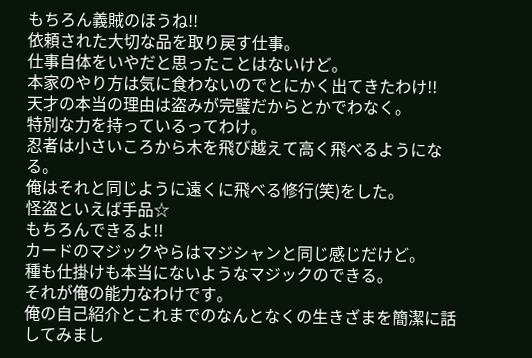もちろん義賊のほうね!!
依頼された大切な品を取り戻す仕事。
仕事自体をいやだと思ったことはないけど。
本家のやり方は気に食わないのでとにかく出てきたわけ!!
天才の本当の理由は盗みが完璧だからとかでわなく。
特別な力を持っているってわけ。
忍者は小さいころから木を飛び越えて高く飛べるようになる。
俺はそれと同じように遠くに飛べる修行(笑)をした。
怪盗といえば手品☆
もちろんできるよ!!
カードのマジックやらはマジシャンと同じ感じだけど。
種も仕掛けも本当にないようなマジックのできる。
それが俺の能力なわけです。
俺の自己紹介とこれまでのなんとなくの生きざまを簡潔に話してみまし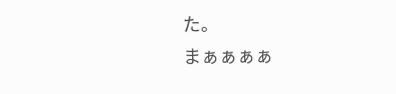た。
まぁぁぁぁ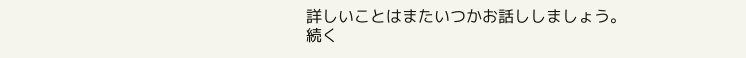詳しいことはまたいつかお話ししましょう。
続く